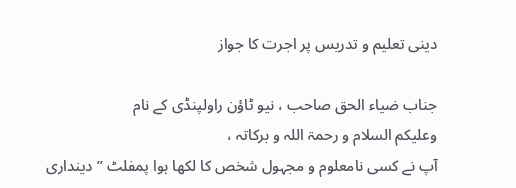دینی تعلیم و تدریس پر اجرت کا جواز

جناب ضیاء الحق صاحب ، نیو ٹاؤن راولپنڈی کے نام
وعلیکم السلام و رحمۃ اللہ و برکاتہ ،
آپ نے کسی نامعلوم و مجہول شخص کا لکھا ہوا پمفلٹ ”دینداری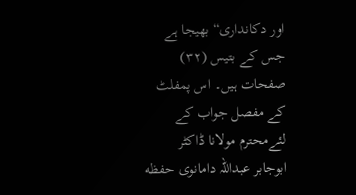اور دکانداری“ بھیجا ہے جس کے بتیس (۳۲) صفحات ہیں۔ اس پمفلٹ کے مفصل جواب کے لئےمحترم مولانا ڈاکٹر ابوجابر عبداللہ دامانوی حفظه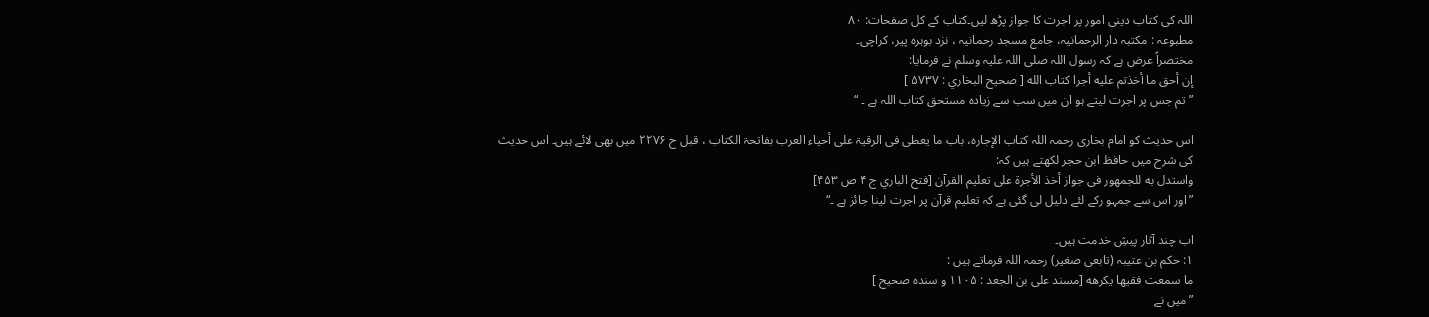اللہ کی کتاب دینی امور پر اجرت کا جواز پڑھ لیں۔کتاب کے کل صفحات: ۸۰
مطبوعہ : مکتبہ دار الرحمانیہ، جامع مسجد رحمانیہ ، نزد بوہرہ پیر، کراچی۔
مختصراً عرض ہے کہ رسول اللہ صلی اللہ علیہ وسلم نے فرمایا:
إن أحق ما أخذتم عليه أجرا كتاب الله [ صحيح البخاري : ۵۷۳۷ ]
”تم جس پر اجرت لیتے ہو ان میں سب سے زیادہ مستحق کتاب اللہ ہے ۔ “

اس حدیث کو امام بخاری رحمہ اللہ کتاب الإجارہ، باب ما یعطی فی الرقیۃ علی أحیاء العرب بفاتحۃ الکتاب ، قبل ح ۲۲۷۶ میں بھی لائے ہیں۔ اس حدیث کی شرح میں حافظ ابن حجر لکھتے ہیں کہ:
واستدل به للجمهور فى جواز أخذ الأجرة على تعليم القرآن [فتح الباري ج ۴ ص ۴۵۳]
”اور اس سے جمہو رکے لئے دلیل لی گئی ہے کہ تعلیم قرآن پر اجرت لینا جائز ہے ۔“

اب چند آثار پیشِ خدمت ہیں۔
۱: حکم بن عتیبہ (تابعی صغیر) رحمہ اللہ فرماتے ہیں :
ما سمعت فقيها يكرهه [مسند على بن الجعد : ۱۱۰۵ و سنده صحيح ]
”میں نے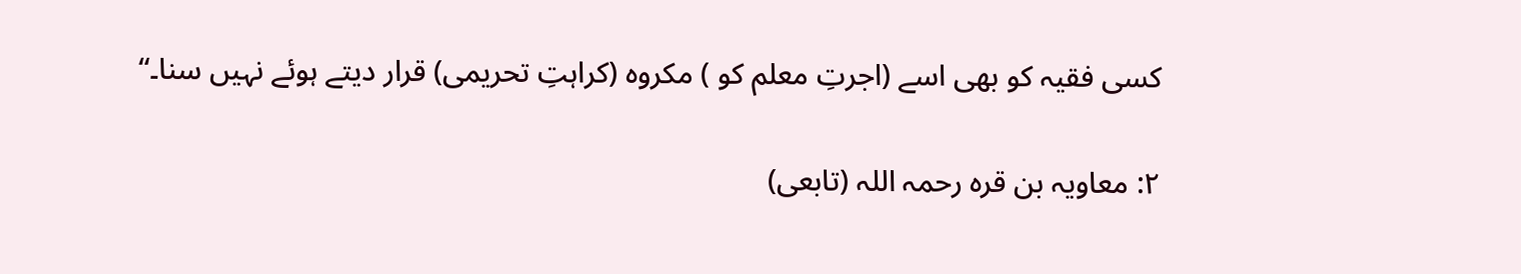کسی فقیہ کو بھی اسے (اجرتِ معلم کو ) مکروہ (کراہتِ تحریمی) قرار دیتے ہوئے نہیں سنا۔“

۲: معاویہ بن قرہ رحمہ اللہ (تابعی)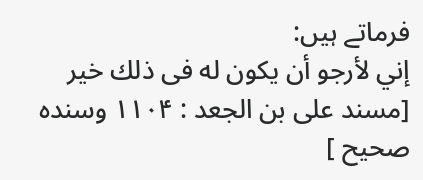فرماتے ہیں:
إني لأرجو أن يكون له فى ذلك خير [مسند على بن الجعد : ۱۱۰۴ وسنده صحيح ]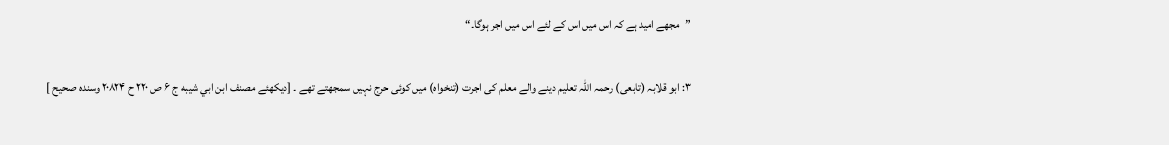”مجھے امید ہے کہ اس میں اس کے لئے اس میں اجر ہوگا۔“

۳: ابو قلابہ (تابعی) رحمہ اللہ تعلیم دینے والے معلم کی اجرت (تنخواہ) میں کوئی حرج نہیں سمجھتے تھے ۔ [ديكهئے مصنف ابن ابي شيبه ج ۶ ص ۲۲۰ ح ۲۰۸۲۴ وسنده صحيح ]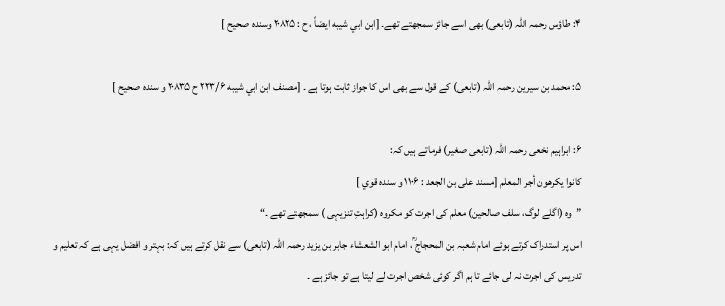۴: طاؤس رحمہ اللہ (تابعی) بھی اسے جائز سمجھتے تھے۔ [ابن ابي شيبه ايضاً ، ح : ۲۰۸۲۵ وسنده صحيح ]

۵: محمد بن سیرین رحمہ اللہ (تابعی) کے قول سے بھی اس کا جواز ثابت ہوتا ہے ۔ [مصنف ابن ابي شيبه ۲۲۳/۶ ح ۲۰۸۳۵ و سنده صحيح ]

۶: ابراہیم نخعی رحمہ اللہ (تابعی صغیر) فرماتے ہیں کہ:
كانوا يكرهون أجر المعلم [مسند على بن الجعد : ۱۱۰۶ و سنده قوي ]
”وہ (اگلے لوگ، سلف صالحین) معلم کی اجرت کو مکروہ (کراہتِ تنزیہی ) سمجھتے تھے ۔“
اس پر استدراک کرتے ہوئے امام شعبہ بن المحجاج ؒ، امام ابو الشعشاء جابر بن یزید رحمہ اللہ (تابعی) سے نقل کرتے ہیں کہ: بہتر و افضل یہی ہے کہ تعلیم و تدریس کی اجرت نہ لی جائے تا ہم اگر کوئی شخص اجرت لے لیتا ہے تو جائز ہے ۔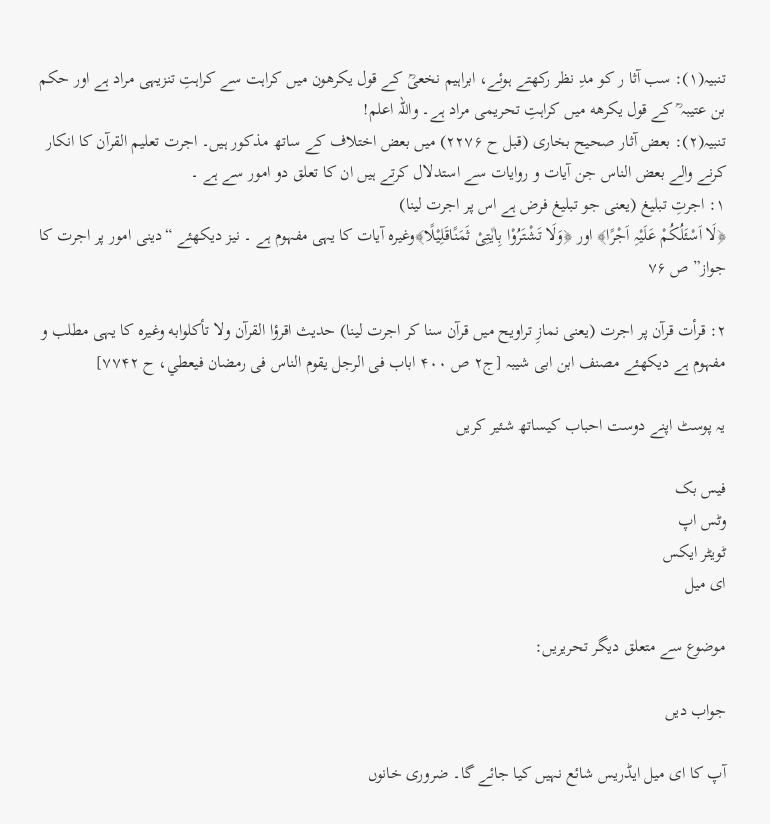تنبیہ(۱): سب آثا ر کو مدِ نظر رکھتے ہوئے، ابراہیم نخعیؒ کے قول يكرهون میں کراہت سے کراہتِ تنزیہی مراد ہے اور حکم بن عتیبہ ؒ کے قول يكرهه میں کراہتِ تحریمی مراد ہے۔ واللہ اعلم!
تنبیہ(۲): بعض آثار صحیح بخاری (قبل ح ۲۲۷۶) میں بعض اختلاف کے ساتھ مذکور ہیں۔ اجرت تعلیم القرآن کا انکار کرنے والے بعض الناس جن آیات و روایات سے استدلال کرتے ہیں ان کا تعلق دو امور سے ہے ۔
۱: اجرتِ تبلیغ (یعنی جو تبلیغ فرض ہے اس پر اجرت لینا)
﴿لَا اَسْئَلُکُمْ عَلَیْہِ اَجْرًا﴾ اور ﴿وَلَا تَشْتَرُوْا بِاٰیٰتِیْ ثَمَنًاقَلِیْلًا﴾وغیرہ آیات کا یہی مفہوم ہے ۔ نیز دیکھئے “دینی امور پر اجرت کا جواز” ص ۷۶

۲: قرأت قرآن پر اجرت (یعنی نمازِ تراویح میں قرآن سنا کر اجرت لینا) حدیث اقرؤا القرآن ولا تأكلوابه وغیرہ کا یہی مطلب و مفہوم ہے دیکھئے مصنف ابن ابی شیبہ [ج۲ ص ۴۰۰ اباب فى الرجل يقوم الناس فى رمضان فيعطي، ح ۷۷۴۲]

یہ پوسٹ اپنے دوست احباب کیساتھ شئیر کریں

فیس بک
وٹس اپ
ٹویٹر ایکس
ای میل

موضوع سے متعلق دیگر تحریریں:

جواب دیں

آپ کا ای میل ایڈریس شائع نہیں کیا جائے گا۔ ضروری خانوں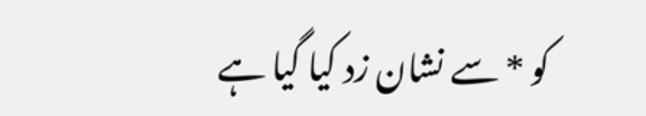کو * سے نشان زد کیا گیا ہے